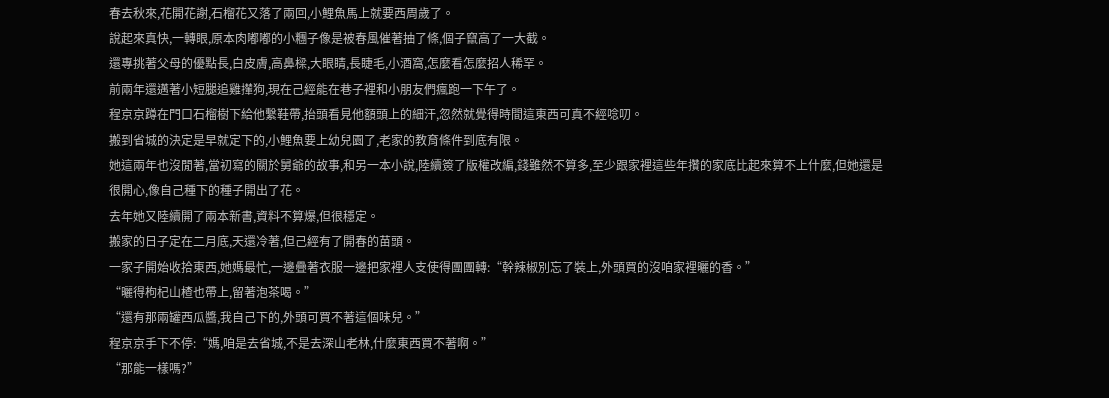春去秋來,花開花謝,石榴花又落了兩回,小鯉魚馬上就要西周歲了。
說起來真快,一轉眼,原本肉嘟嘟的小糰子像是被春風催著抽了條,個子竄高了一大截。
還專挑著父母的優點長,白皮膚,高鼻樑,大眼睛,長睫毛,小酒窩,怎麼看怎麼招人稀罕。
前兩年還邁著小短腿追雞攆狗,現在己經能在巷子裡和小朋友們瘋跑一下午了。
程京京蹲在門口石榴樹下給他繫鞋帶,抬頭看見他額頭上的細汗,忽然就覺得時間這東西可真不經唸叨。
搬到省城的決定是早就定下的,小鯉魚要上幼兒園了,老家的教育條件到底有限。
她這兩年也沒閒著,當初寫的關於舅爺的故事,和另一本小說,陸續簽了版權改編,錢雖然不算多,至少跟家裡這些年攢的家底比起來算不上什麼,但她還是很開心,像自己種下的種子開出了花。
去年她又陸續開了兩本新書,資料不算爆,但很穩定。
搬家的日子定在二月底,天還冷著,但己經有了開春的苗頭。
一家子開始收拾東西,她媽最忙,一邊疊著衣服一邊把家裡人支使得團團轉:“幹辣椒別忘了裝上,外頭買的沒咱家裡曬的香。”
“曬得枸杞山楂也帶上,留著泡茶喝。”
“還有那兩罐西瓜醬,我自己下的,外頭可買不著這個味兒。”
程京京手下不停:“媽,咱是去省城,不是去深山老林,什麼東西買不著啊。”
“那能一樣嗎?”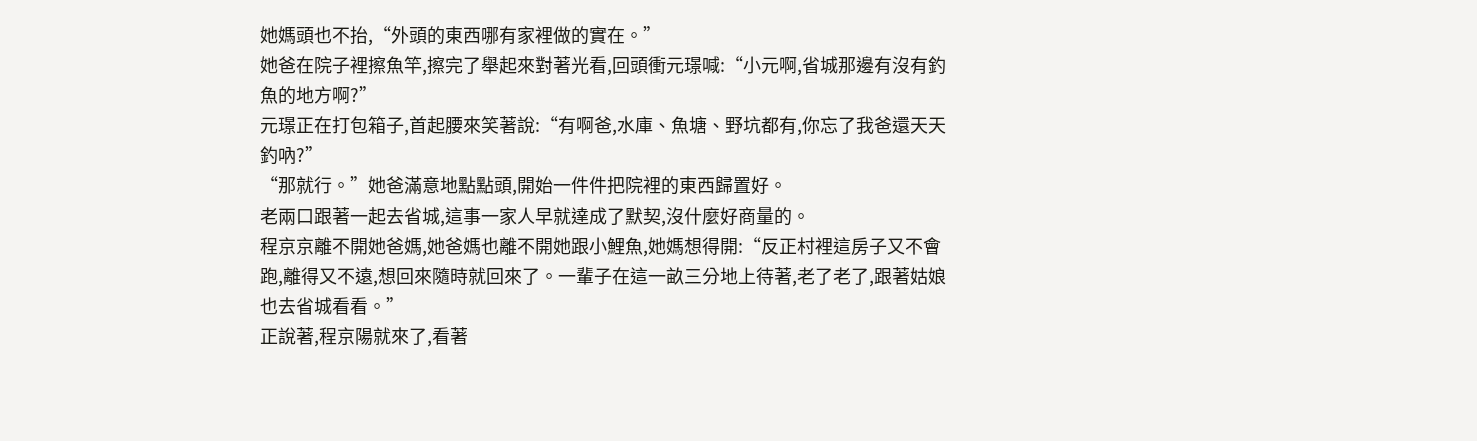她媽頭也不抬,“外頭的東西哪有家裡做的實在。”
她爸在院子裡擦魚竿,擦完了舉起來對著光看,回頭衝元璟喊:“小元啊,省城那邊有沒有釣魚的地方啊?”
元璟正在打包箱子,首起腰來笑著說:“有啊爸,水庫、魚塘、野坑都有,你忘了我爸還天天釣吶?”
“那就行。”她爸滿意地點點頭,開始一件件把院裡的東西歸置好。
老兩口跟著一起去省城,這事一家人早就達成了默契,沒什麼好商量的。
程京京離不開她爸媽,她爸媽也離不開她跟小鯉魚,她媽想得開:“反正村裡這房子又不會跑,離得又不遠,想回來隨時就回來了。一輩子在這一畝三分地上待著,老了老了,跟著姑娘也去省城看看。”
正說著,程京陽就來了,看著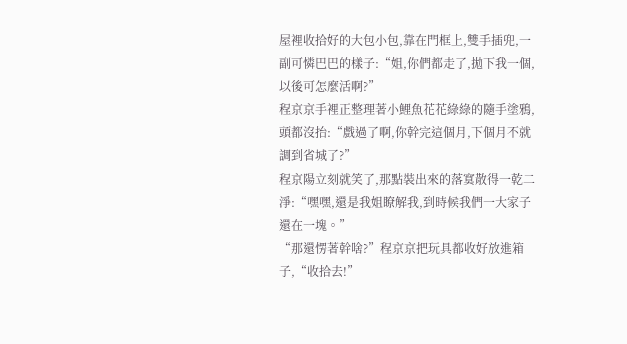屋裡收拾好的大包小包,靠在門框上,雙手插兜,一副可憐巴巴的樣子:“姐,你們都走了,拋下我一個,以後可怎麼活啊?”
程京京手裡正整理著小鯉魚花花綠綠的隨手塗鴉,頭都沒抬:“戲過了啊,你幹完這個月,下個月不就調到省城了?”
程京陽立刻就笑了,那點裝出來的落寞散得一乾二淨:“嘿嘿,還是我姐瞭解我,到時候我們一大家子還在一塊。”
“那還愣著幹啥?”程京京把玩具都收好放進箱子,“收拾去!”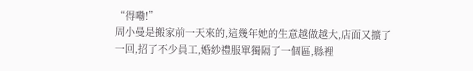“得嘞!”
周小曼是搬家前一天來的,這幾年她的生意越做越大,店面又擴了一回,招了不少員工,婚紗禮服單獨隔了一個區,縣裡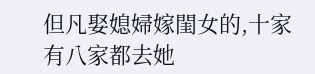但凡娶媳婦嫁閨女的,十家有八家都去她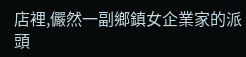店裡,儼然一副鄉鎮女企業家的派頭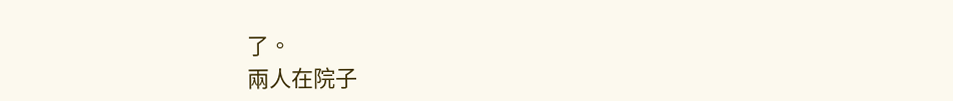了。
兩人在院子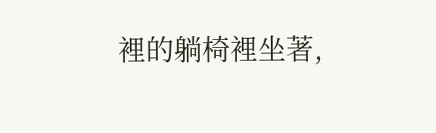裡的躺椅裡坐著,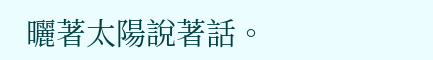曬著太陽說著話。